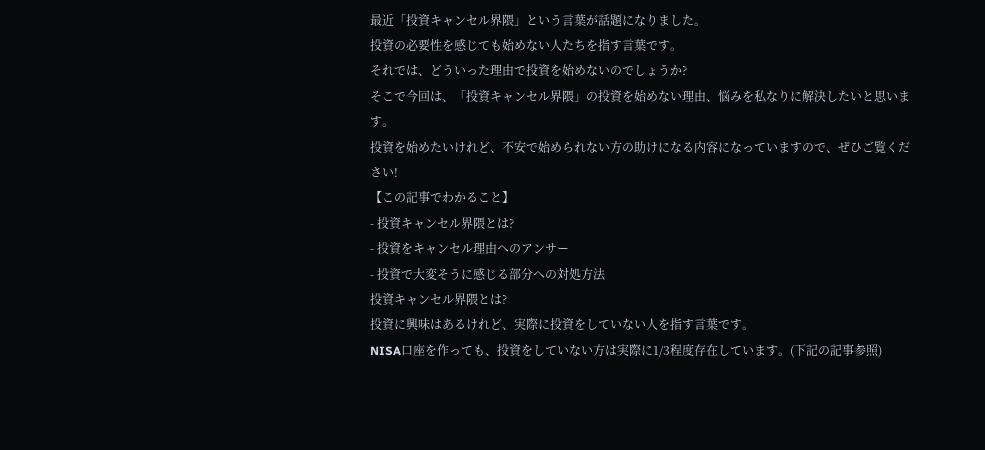最近「投資キャンセル界隈」という言葉が話題になりました。
投資の必要性を感じても始めない人たちを指す言葉です。
それでは、どういった理由で投資を始めないのでしょうか?
そこで今回は、「投資キャンセル界隈」の投資を始めない理由、悩みを私なりに解決したいと思います。
投資を始めたいけれど、不安で始められない方の助けになる内容になっていますので、ぜひご覧ください!
【この記事でわかること】
- 投資キャンセル界隈とは?
- 投資をキャンセル理由へのアンサー
- 投資で大変そうに感じる部分への対処方法
投資キャンセル界隈とは?
投資に興味はあるけれど、実際に投資をしていない人を指す言葉です。
NISA口座を作っても、投資をしていない方は実際に1/3程度存在しています。(下記の記事参照)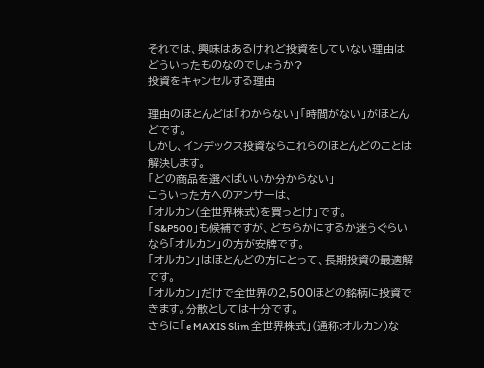それでは、興味はあるけれど投資をしていない理由はどういったものなのでしょうか?
投資をキャンセルする理由

理由のほとんどは「わからない」「時間がない」がほとんどです。
しかし、インデックス投資ならこれらのほとんどのことは解決します。
「どの商品を選べばいいか分からない」
こういった方へのアンサーは、
「オルカン(全世界株式)を買っとけ」です。
「S&P500」も候補ですが、どちらかにするか迷うぐらいなら「オルカン」の方が安牌です。
「オルカン」はほとんどの方にとって、長期投資の最適解です。
「オルカン」だけで全世界の2,500ほどの銘柄に投資できます。分散としては十分です。
さらに「e MAXIS Slim 全世界株式」(通称:オルカン)な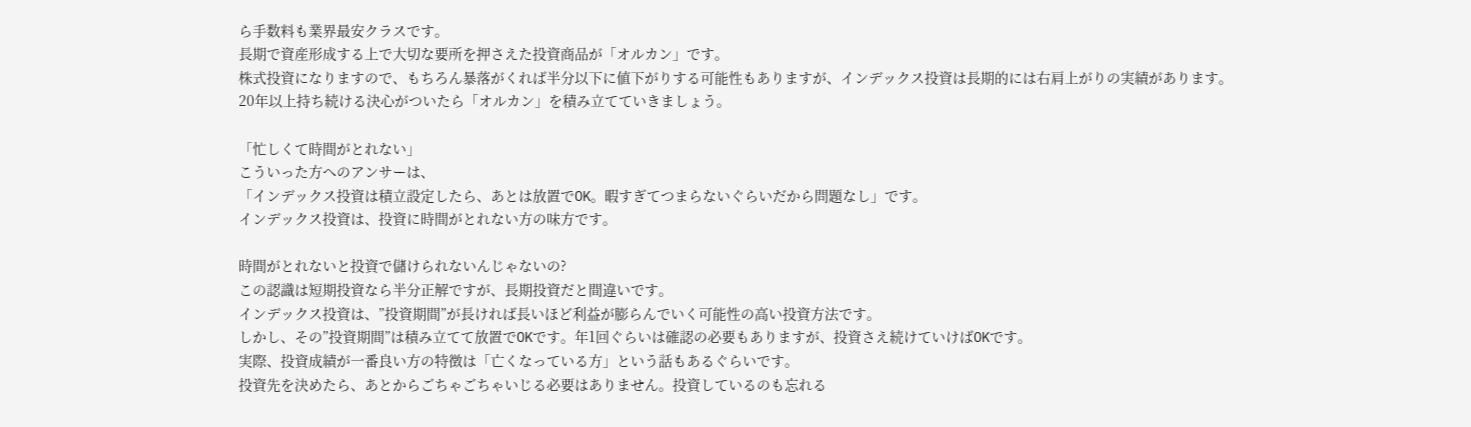ら手数料も業界最安クラスです。
長期で資産形成する上で大切な要所を押さえた投資商品が「オルカン」です。
株式投資になりますので、もちろん暴落がくれば半分以下に値下がりする可能性もありますが、インデックス投資は長期的には右肩上がりの実績があります。
20年以上持ち続ける決心がついたら「オルカン」を積み立てていきましょう。

「忙しくて時間がとれない」
こういった方へのアンサーは、
「インデックス投資は積立設定したら、あとは放置でOK。暇すぎてつまらないぐらいだから問題なし」です。
インデックス投資は、投資に時間がとれない方の味方です。

時間がとれないと投資で儲けられないんじゃないの?
この認識は短期投資なら半分正解ですが、長期投資だと間違いです。
インデックス投資は、”投資期間”が長ければ長いほど利益が膨らんでいく可能性の高い投資方法です。
しかし、その”投資期間”は積み立てて放置でOKです。年1回ぐらいは確認の必要もありますが、投資さえ続けていけばOKです。
実際、投資成績が一番良い方の特徴は「亡くなっている方」という話もあるぐらいです。
投資先を決めたら、あとからごちゃごちゃいじる必要はありません。投資しているのも忘れる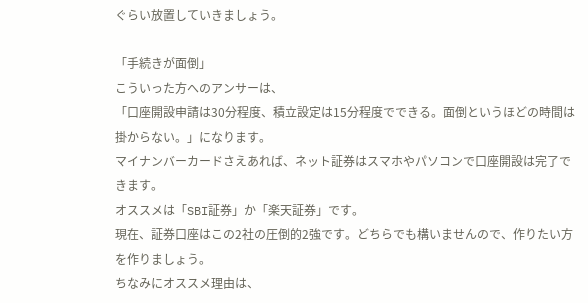ぐらい放置していきましょう。

「手続きが面倒」
こういった方へのアンサーは、
「口座開設申請は30分程度、積立設定は15分程度でできる。面倒というほどの時間は掛からない。」になります。
マイナンバーカードさえあれば、ネット証券はスマホやパソコンで口座開設は完了できます。
オススメは「SBI証券」か「楽天証券」です。
現在、証券口座はこの2社の圧倒的2強です。どちらでも構いませんので、作りたい方を作りましょう。
ちなみにオススメ理由は、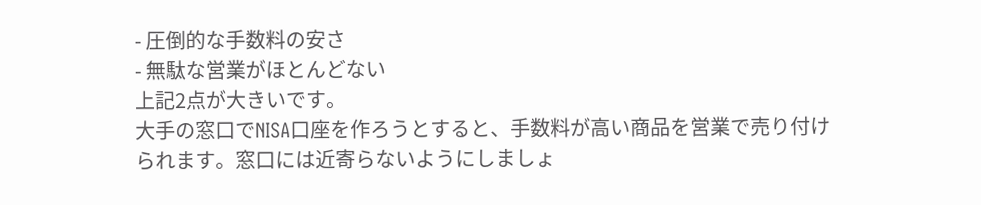- 圧倒的な手数料の安さ
- 無駄な営業がほとんどない
上記2点が大きいです。
大手の窓口でNISA口座を作ろうとすると、手数料が高い商品を営業で売り付けられます。窓口には近寄らないようにしましょ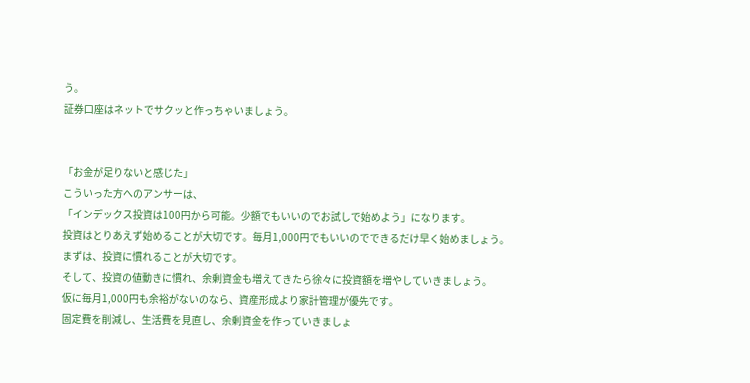う。
証券口座はネットでサクッと作っちゃいましょう。


「お金が足りないと感じた」
こういった方へのアンサーは、
「インデックス投資は100円から可能。少額でもいいのでお試しで始めよう」になります。
投資はとりあえず始めることが大切です。毎月1,000円でもいいのでできるだけ早く始めましょう。
まずは、投資に慣れることが大切です。
そして、投資の値動きに慣れ、余剰資金も増えてきたら徐々に投資額を増やしていきましょう。
仮に毎月1,000円も余裕がないのなら、資産形成より家計管理が優先です。
固定費を削減し、生活費を見直し、余剰資金を作っていきましょ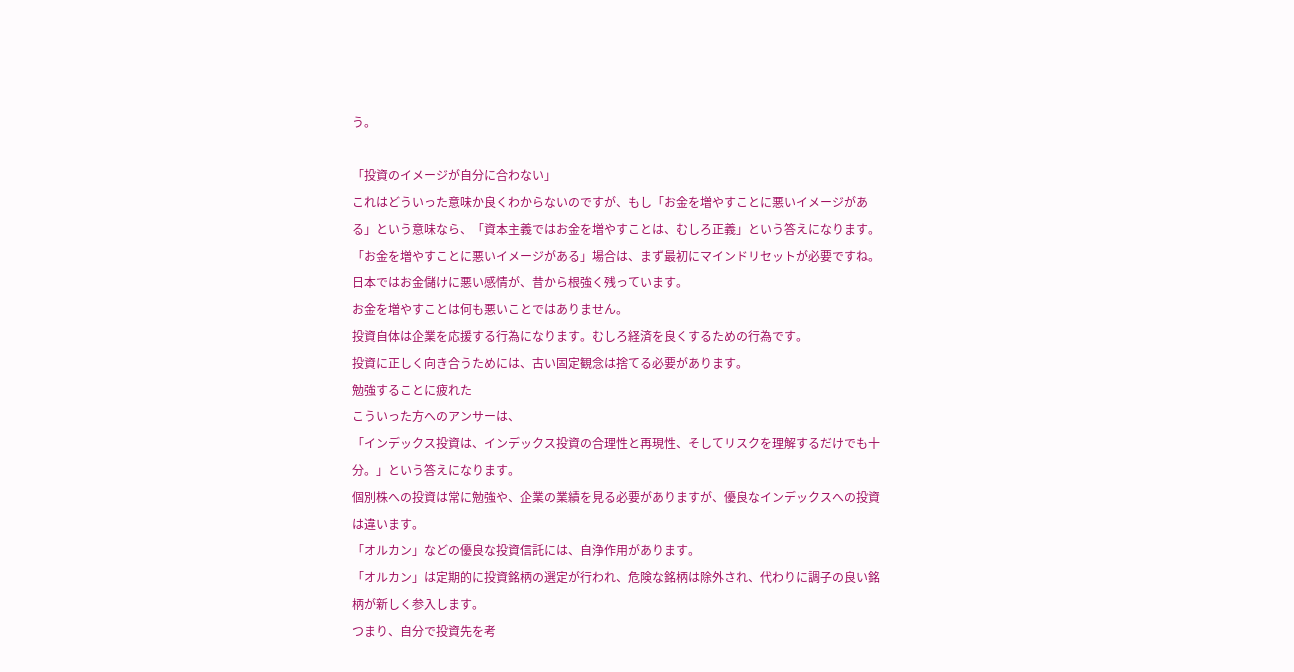う。

「投資のイメージが自分に合わない」
これはどういった意味か良くわからないのですが、もし「お金を増やすことに悪いイメージがある」という意味なら、「資本主義ではお金を増やすことは、むしろ正義」という答えになります。
「お金を増やすことに悪いイメージがある」場合は、まず最初にマインドリセットが必要ですね。
日本ではお金儲けに悪い感情が、昔から根強く残っています。
お金を増やすことは何も悪いことではありません。
投資自体は企業を応援する行為になります。むしろ経済を良くするための行為です。
投資に正しく向き合うためには、古い固定観念は捨てる必要があります。
勉強することに疲れた
こういった方へのアンサーは、
「インデックス投資は、インデックス投資の合理性と再現性、そしてリスクを理解するだけでも十分。」という答えになります。
個別株への投資は常に勉強や、企業の業績を見る必要がありますが、優良なインデックスへの投資は違います。
「オルカン」などの優良な投資信託には、自浄作用があります。
「オルカン」は定期的に投資銘柄の選定が行われ、危険な銘柄は除外され、代わりに調子の良い銘柄が新しく参入します。
つまり、自分で投資先を考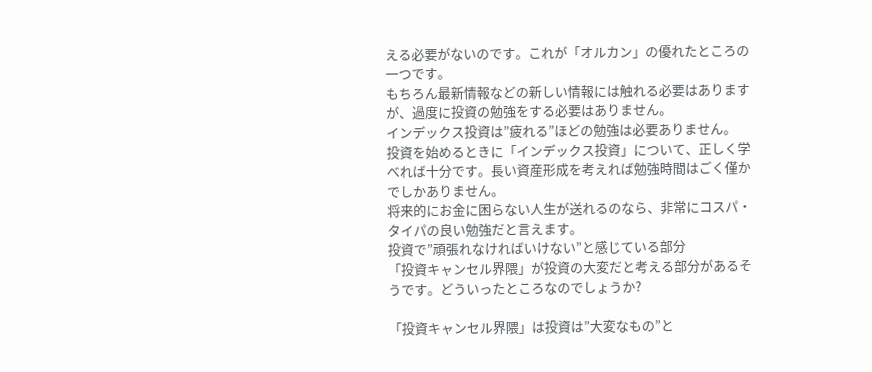える必要がないのです。これが「オルカン」の優れたところの一つです。
もちろん最新情報などの新しい情報には触れる必要はありますが、過度に投資の勉強をする必要はありません。
インデックス投資は”疲れる”ほどの勉強は必要ありません。
投資を始めるときに「インデックス投資」について、正しく学べれば十分です。長い資産形成を考えれば勉強時間はごく僅かでしかありません。
将来的にお金に困らない人生が送れるのなら、非常にコスパ・タイパの良い勉強だと言えます。
投資で”頑張れなければいけない”と感じている部分
「投資キャンセル界隈」が投資の大変だと考える部分があるそうです。どういったところなのでしょうか?

「投資キャンセル界隈」は投資は”大変なもの”と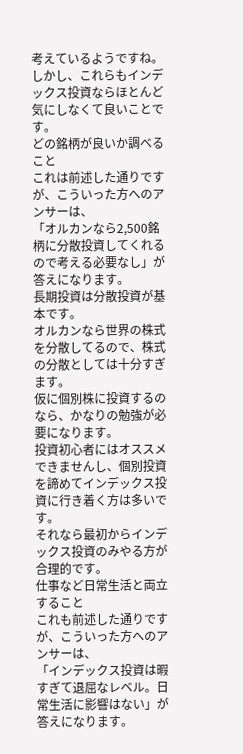考えているようですね。
しかし、これらもインデックス投資ならほとんど気にしなくて良いことです。
どの銘柄が良いか調べること
これは前述した通りですが、こういった方へのアンサーは、
「オルカンなら2,500銘柄に分散投資してくれるので考える必要なし」が答えになります。
長期投資は分散投資が基本です。
オルカンなら世界の株式を分散してるので、株式の分散としては十分すぎます。
仮に個別株に投資するのなら、かなりの勉強が必要になります。
投資初心者にはオススメできませんし、個別投資を諦めてインデックス投資に行き着く方は多いです。
それなら最初からインデックス投資のみやる方が合理的です。
仕事など日常生活と両立すること
これも前述した通りですが、こういった方へのアンサーは、
「インデックス投資は暇すぎて退屈なレベル。日常生活に影響はない」が答えになります。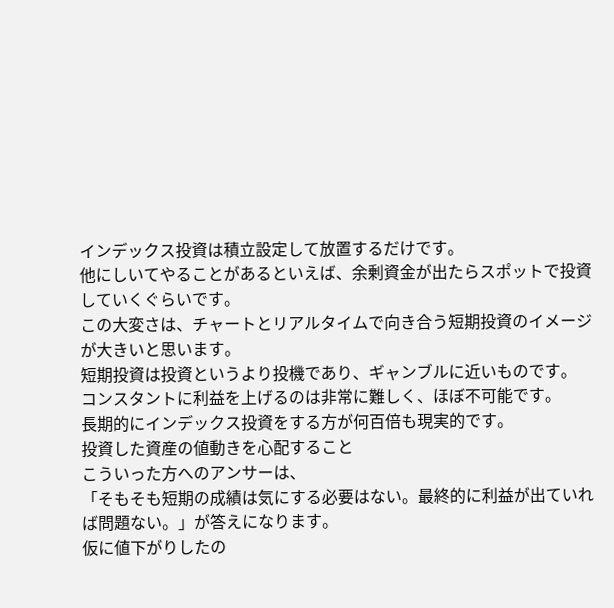インデックス投資は積立設定して放置するだけです。
他にしいてやることがあるといえば、余剰資金が出たらスポットで投資していくぐらいです。
この大変さは、チャートとリアルタイムで向き合う短期投資のイメージが大きいと思います。
短期投資は投資というより投機であり、ギャンブルに近いものです。
コンスタントに利益を上げるのは非常に難しく、ほぼ不可能です。
長期的にインデックス投資をする方が何百倍も現実的です。
投資した資産の値動きを心配すること
こういった方へのアンサーは、
「そもそも短期の成績は気にする必要はない。最終的に利益が出ていれば問題ない。」が答えになります。
仮に値下がりしたの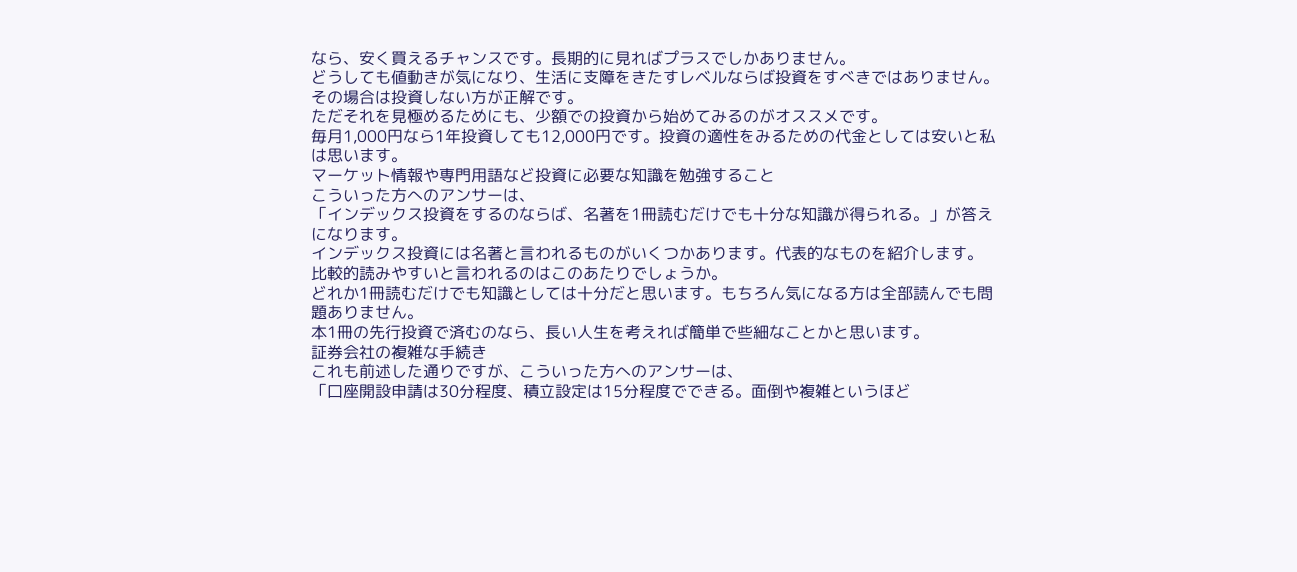なら、安く買えるチャンスです。長期的に見ればプラスでしかありません。
どうしても値動きが気になり、生活に支障をきたすレベルならば投資をすべきではありません。
その場合は投資しない方が正解です。
ただそれを見極めるためにも、少額での投資から始めてみるのがオススメです。
毎月1,000円なら1年投資しても12,000円です。投資の適性をみるための代金としては安いと私は思います。
マーケット情報や専門用語など投資に必要な知識を勉強すること
こういった方へのアンサーは、
「インデックス投資をするのならば、名著を1冊読むだけでも十分な知識が得られる。」が答えになります。
インデックス投資には名著と言われるものがいくつかあります。代表的なものを紹介します。
比較的読みやすいと言われるのはこのあたりでしょうか。
どれか1冊読むだけでも知識としては十分だと思います。もちろん気になる方は全部読んでも問題ありません。
本1冊の先行投資で済むのなら、長い人生を考えれば簡単で些細なことかと思います。
証券会社の複雑な手続き
これも前述した通りですが、こういった方へのアンサーは、
「口座開設申請は30分程度、積立設定は15分程度でできる。面倒や複雑というほど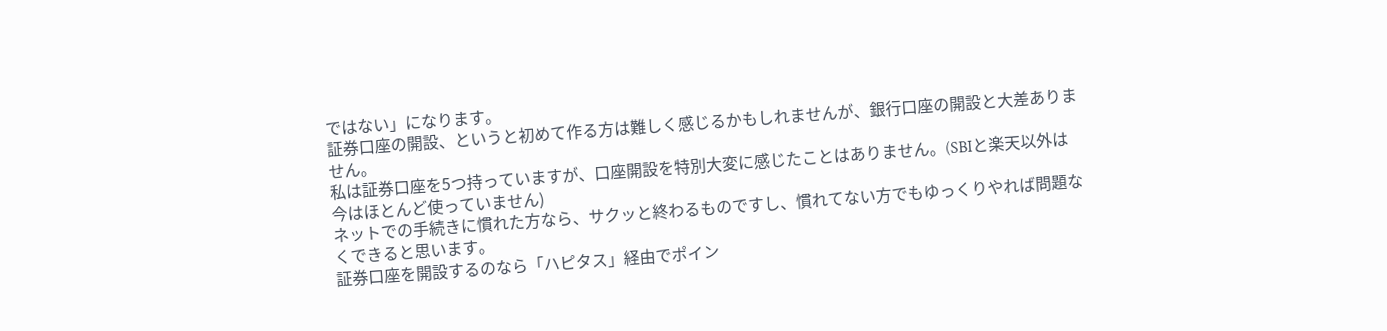ではない」になります。
証券口座の開設、というと初めて作る方は難しく感じるかもしれませんが、銀行口座の開設と大差ありません。
私は証券口座を5つ持っていますが、口座開設を特別大変に感じたことはありません。(SBIと楽天以外は今はほとんど使っていません)
ネットでの手続きに慣れた方なら、サクッと終わるものですし、慣れてない方でもゆっくりやれば問題なくできると思います。
証券口座を開設するのなら「ハピタス」経由でポイン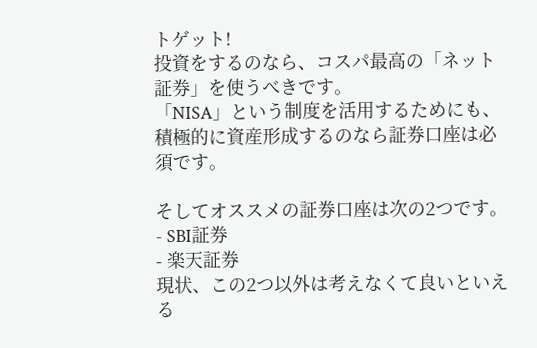トゲット!
投資をするのなら、コスパ最高の「ネット証券」を使うべきです。
「NISA」という制度を活用するためにも、積極的に資産形成するのなら証券口座は必須です。

そしてオススメの証券口座は次の2つです。
- SBI証券
- 楽天証券
現状、この2つ以外は考えなくて良いといえる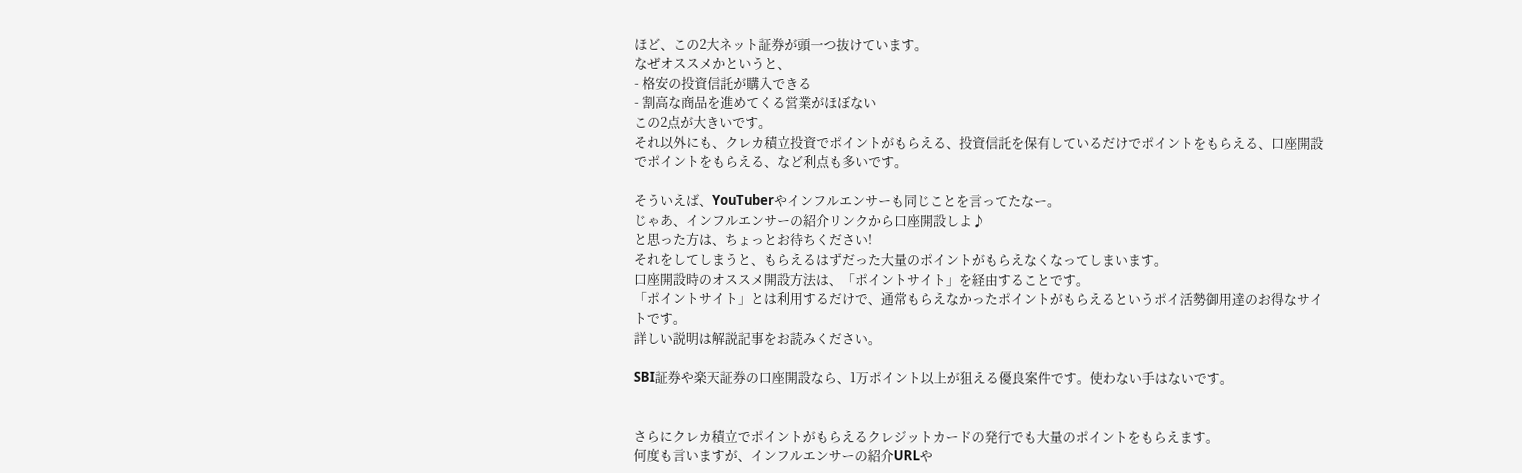ほど、この2大ネット証券が頭一つ抜けています。
なぜオススメかというと、
- 格安の投資信託が購入できる
- 割高な商品を進めてくる営業がほぼない
この2点が大きいです。
それ以外にも、クレカ積立投資でポイントがもらえる、投資信託を保有しているだけでポイントをもらえる、口座開設でポイントをもらえる、など利点も多いです。

そういえば、YouTuberやインフルエンサーも同じことを言ってたなー。
じゃあ、インフルエンサーの紹介リンクから口座開設しよ♪
と思った方は、ちょっとお待ちください!
それをしてしまうと、もらえるはずだった大量のポイントがもらえなくなってしまいます。
口座開設時のオススメ開設方法は、「ポイントサイト」を経由することです。
「ポイントサイト」とは利用するだけで、通常もらえなかったポイントがもらえるというポイ活勢御用達のお得なサイトです。
詳しい説明は解説記事をお読みください。

SBI証券や楽天証券の口座開設なら、1万ポイント以上が狙える優良案件です。使わない手はないです。


さらにクレカ積立でポイントがもらえるクレジットカードの発行でも大量のポイントをもらえます。
何度も言いますが、インフルエンサーの紹介URLや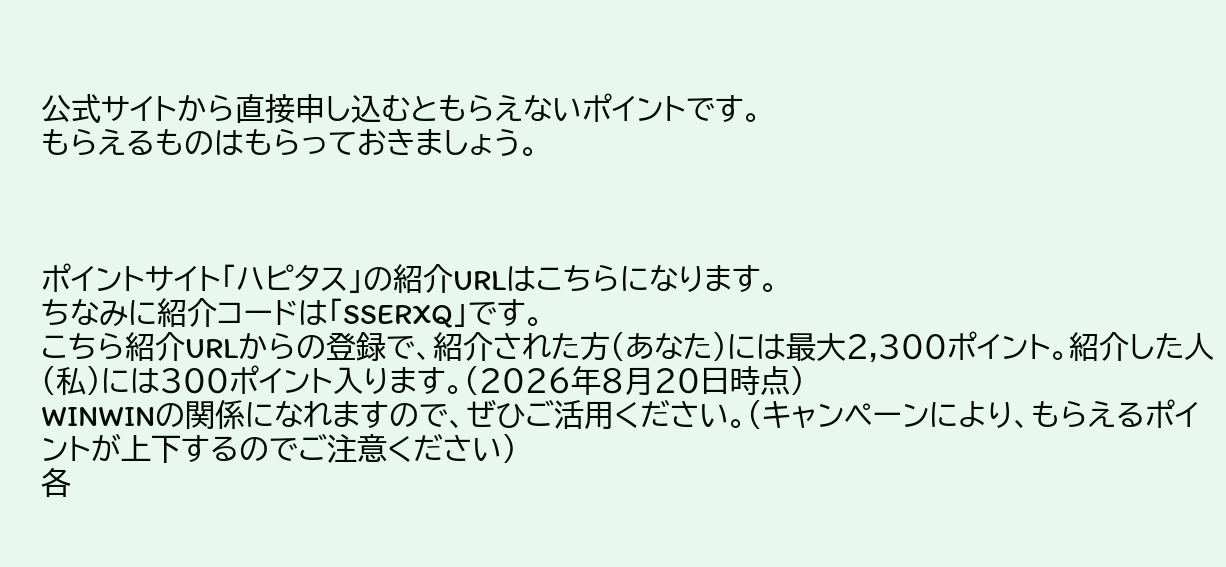公式サイトから直接申し込むともらえないポイントです。
もらえるものはもらっておきましょう。



ポイントサイト「ハピタス」の紹介URLはこちらになります。
ちなみに紹介コードは「SSERXQ」です。
こちら紹介URLからの登録で、紹介された方(あなた)には最大2,300ポイント。紹介した人(私)には300ポイント入ります。(2026年8月20日時点)
WINWINの関係になれますので、ぜひご活用ください。(キャンペーンにより、もらえるポイントが上下するのでご注意ください)
各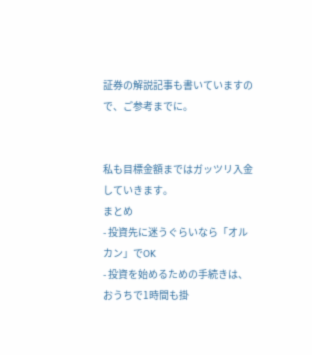証券の解説記事も書いていますので、ご参考までに。


私も目標金額まではガッツリ入金していきます。
まとめ
- 投資先に迷うぐらいなら「オルカン」でOK
- 投資を始めるための手続きは、おうちで1時間も掛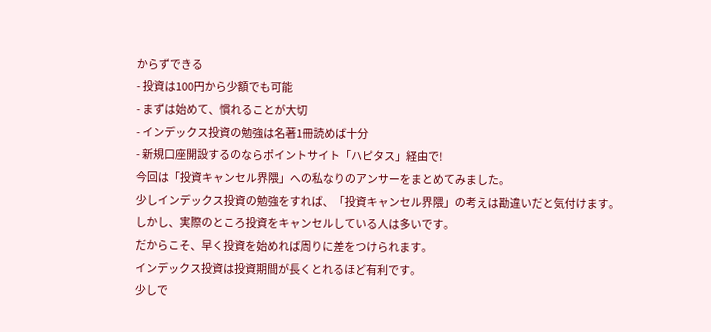からずできる
- 投資は100円から少額でも可能
- まずは始めて、慣れることが大切
- インデックス投資の勉強は名著1冊読めば十分
- 新規口座開設するのならポイントサイト「ハピタス」経由で!
今回は「投資キャンセル界隈」への私なりのアンサーをまとめてみました。
少しインデックス投資の勉強をすれば、「投資キャンセル界隈」の考えは勘違いだと気付けます。
しかし、実際のところ投資をキャンセルしている人は多いです。
だからこそ、早く投資を始めれば周りに差をつけられます。
インデックス投資は投資期間が長くとれるほど有利です。
少しで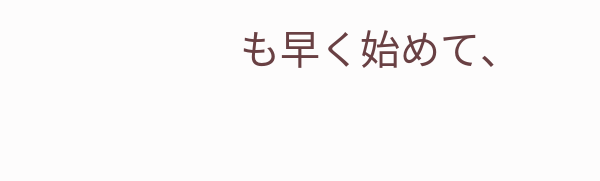も早く始めて、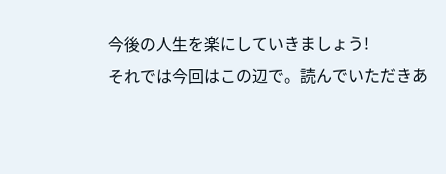今後の人生を楽にしていきましょう!
それでは今回はこの辺で。読んでいただきあ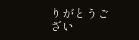りがとうござい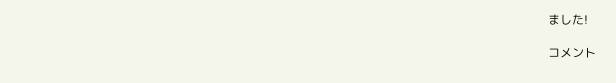ました!

コメント